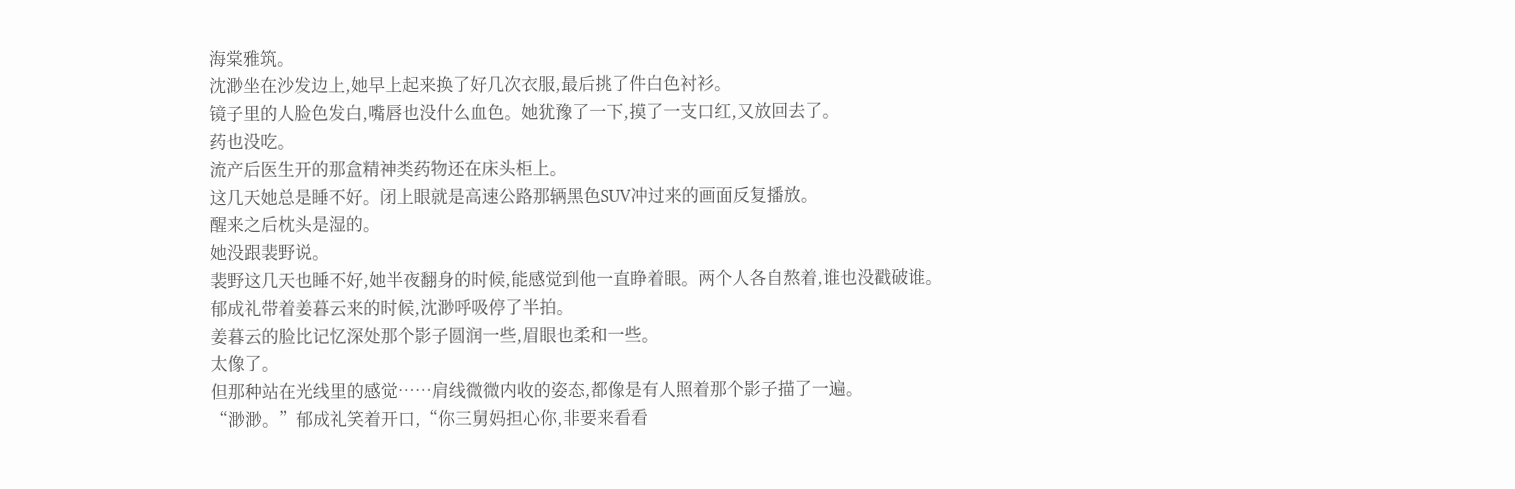海棠雅筑。
沈渺坐在沙发边上,她早上起来换了好几次衣服,最后挑了件白色衬衫。
镜子里的人脸色发白,嘴唇也没什么血色。她犹豫了一下,摸了一支口红,又放回去了。
药也没吃。
流产后医生开的那盒精神类药物还在床头柜上。
这几天她总是睡不好。闭上眼就是高速公路那辆黑色SUV冲过来的画面反复播放。
醒来之后枕头是湿的。
她没跟裴野说。
裴野这几天也睡不好,她半夜翻身的时候,能感觉到他一直睁着眼。两个人各自熬着,谁也没戳破谁。
郁成礼带着姜暮云来的时候,沈渺呼吸停了半拍。
姜暮云的脸比记忆深处那个影子圆润一些,眉眼也柔和一些。
太像了。
但那种站在光线里的感觉……肩线微微内收的姿态,都像是有人照着那个影子描了一遍。
“渺渺。”郁成礼笑着开口,“你三舅妈担心你,非要来看看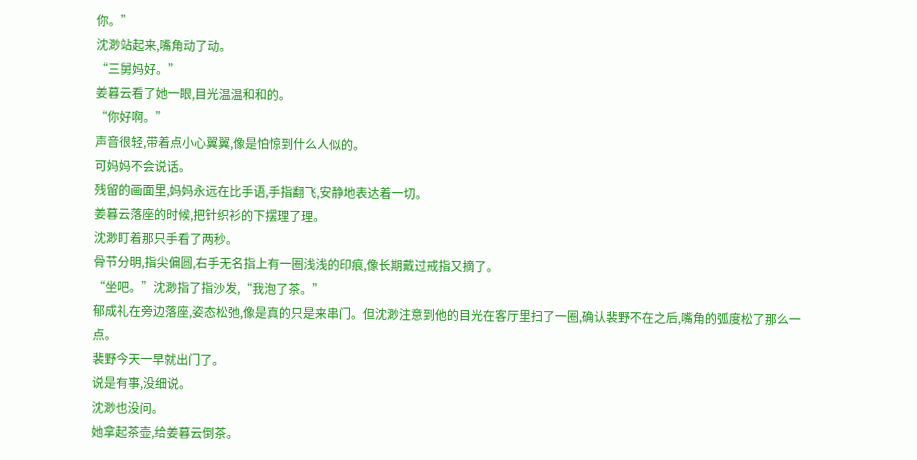你。”
沈渺站起来,嘴角动了动。
“三舅妈好。”
姜暮云看了她一眼,目光温温和和的。
“你好啊。”
声音很轻,带着点小心翼翼,像是怕惊到什么人似的。
可妈妈不会说话。
残留的画面里,妈妈永远在比手语,手指翻飞,安静地表达着一切。
姜暮云落座的时候,把针织衫的下摆理了理。
沈渺盯着那只手看了两秒。
骨节分明,指尖偏圆,右手无名指上有一圈浅浅的印痕,像长期戴过戒指又摘了。
“坐吧。”沈渺指了指沙发,“我泡了茶。”
郁成礼在旁边落座,姿态松弛,像是真的只是来串门。但沈渺注意到他的目光在客厅里扫了一圈,确认裴野不在之后,嘴角的弧度松了那么一点。
裴野今天一早就出门了。
说是有事,没细说。
沈渺也没问。
她拿起茶壶,给姜暮云倒茶。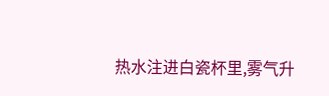热水注进白瓷杯里,雾气升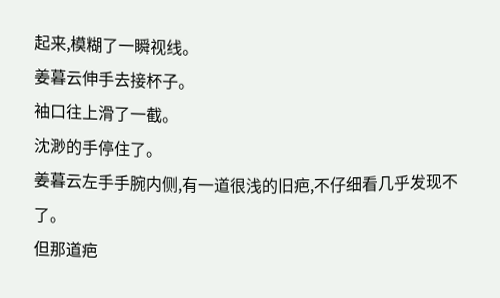起来,模糊了一瞬视线。
姜暮云伸手去接杯子。
袖口往上滑了一截。
沈渺的手停住了。
姜暮云左手手腕内侧,有一道很浅的旧疤,不仔细看几乎发现不了。
但那道疤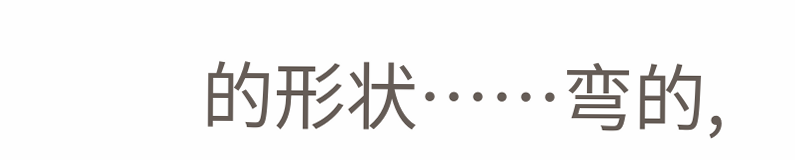的形状……弯的,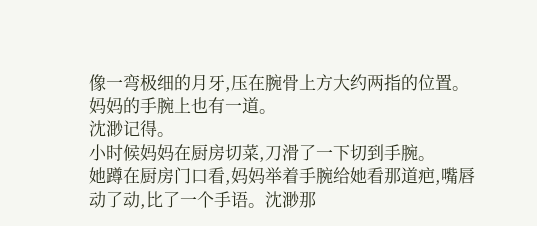像一弯极细的月牙,压在腕骨上方大约两指的位置。
妈妈的手腕上也有一道。
沈渺记得。
小时候妈妈在厨房切菜,刀滑了一下切到手腕。
她蹲在厨房门口看,妈妈举着手腕给她看那道疤,嘴唇动了动,比了一个手语。沈渺那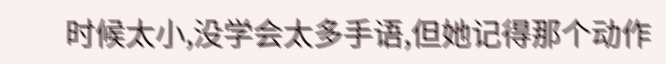时候太小,没学会太多手语,但她记得那个动作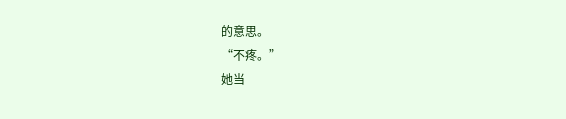的意思。
“不疼。”
她当